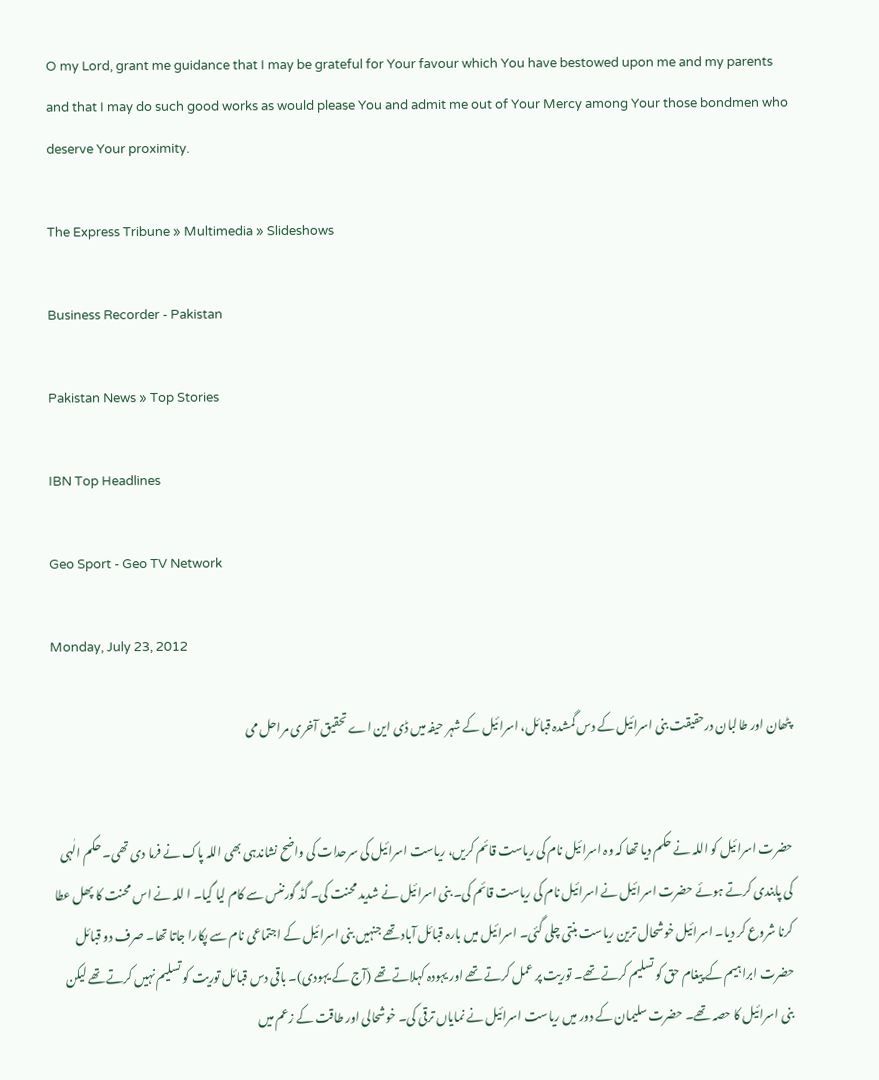O my Lord, grant me guidance that I may be grateful for Your favour which You have bestowed upon me and my parents and that I may do such good works as would please You and admit me out of Your Mercy among Your those bondmen who deserve Your proximity.

The Express Tribune » Multimedia » Slideshows

Business Recorder - Pakistan

Pakistan News » Top Stories

IBN Top Headlines

Geo Sport - Geo TV Network

Monday, July 23, 2012

پٹھان اور طالبان درحقیقت بنی اسرائیل کے دس گمشدہ قبائل، اسرائیل کے شہر حیفہ میں ڈی این اے تحقیق آخری مراحل می


حضرت اسرائیل کو اللہ نے حکم دیا تھا کہ وہ اسرائیل نام کی ریاست قائم کریں، ریاست اسرائیل کی سرحدات کی واضح نشاندہی بھی اللہ پاک نے فرما دی تھی۔ حکم الٰہی کی پابندی کرتے ہوئے حضرت اسرائیل نے اسرائیل نام کی ریاست قائم کی۔ بنی اسرائیل نے شدید محنت کی۔ گڈ گورننس سے کام لیا گیا۔ ا للہ نے اس محنت کا پھل عطا کرنا شروع کر دیا۔ اسرائیل خوشحال ترین ریاست بنتی چلی گئی۔ اسرائیل میں بارہ قبائل آباد تھے جنہیں بنی اسرائیل کے اجتماعی نام سے پکارا جاتا تھا۔ صرف دو قبائل حضرت ابراہیم کے پیغام حق کو تسلیم کرتے تھے۔ توریت پر عمل کرتے تھے اور یہودہ کہلاتے تھے (آج کے یہودی)۔ باقی دس قبائل توریت کو تسلیم نہیں کرتے تھے لیکن بنی اسرائیل کا حصہ تھے۔ حضرت سلیمان کے دور میں ریاست اسرائیل نے نمایاں ترقی کی۔ خوشحالی اور طاقت کے زعم میں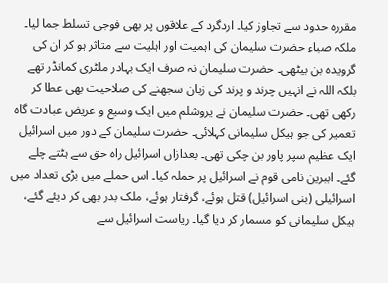مقررہ حدود سے تجاوز کیا۔ اردگرد کے علاقوں پر بھی فوجی تسلط جما لیا۔ ملکہ صباء حضرت سلیمان کی اہمیت اور اہلیت سے متاثر ہو کر ان کی گرویدہ بن بیٹھی۔ حضرت سلیمان نہ صرف ایک بہادر ملٹری کمانڈر تھے بلکہ اللہ نے انہیں چرند و پرند کی زبان سجھنے کی صلاحیت بھی عطا کر رکھی تھی۔ حضرت سلیمان نے یروشلم میں ایک وسیع و عریض عبادت گاہ تعمیر کی جو ہیکل سلیمانی کہلائی۔ حضرت سلیمان کے دور میں اسرائیل ایک عظیم سپر پاور بن چکی تھی۔ بعدازاں اسرائیل راہ حق سے ہٹتے چلے گئے۔ اببرین نامی قوم نے اسرائیل پر حملہ کیا۔ اس حملے میں بڑی تعداد میں اسرائیلی (بنی اسرائیل) قتل ہوئے، گرفتار ہوئے، ملک بدر بھی کر دیئے گئے، ہیکل سلیمانی کو مسمار کر دیا گیا۔ ریاست اسرائیل سے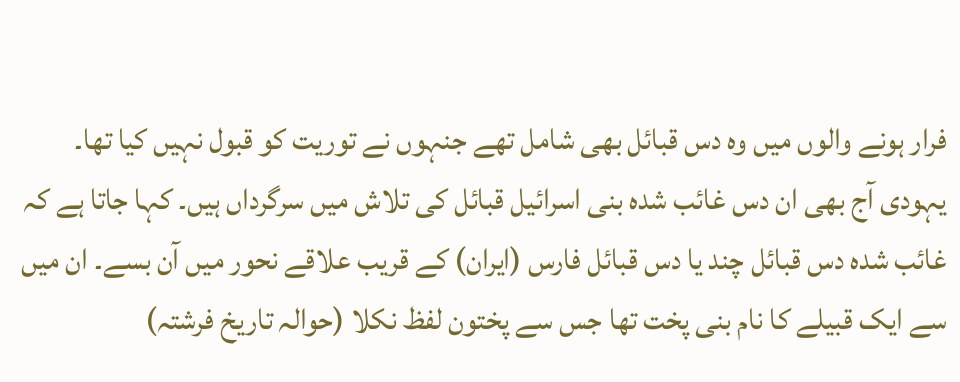فرار ہونے والوں میں وہ دس قبائل بھی شامل تھے جنہوں نے توریت کو قبول نہیں کیا تھا۔ یہودی آج بھی ان دس غائب شدہ بنی اسرائیل قبائل کی تلاش میں سرگرداں ہیں۔ کہا جاتا ہے کہ غائب شدہ دس قبائل چند یا دس قبائل فارس (ایران) کے قریب علاقے نحور میں آن بسے۔ ان میں سے ایک قبیلے کا نام بنی پخت تھا جس سے پختون لفظ نکلا (حوالہ تاریخ فرشتہ)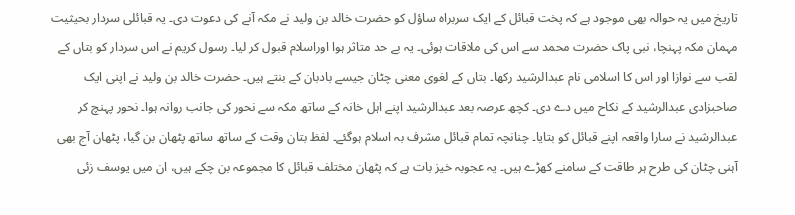تاریخ میں یہ حوالہ بھی موجود ہے کہ پخت قبائل کے ایک سربراہ ساؤل کو حضرت خالد بن ولید نے مکہ آنے کی دعوت دی۔ یہ قبائلی سردار بحیثیت مہمان مکہ پہنچا، نبی پاک حضرت محمد سے اس کی ملاقات ہوئی۔ یہ بے حد متاثر ہوا اوراسلام قبول کر لیا۔ رسول کریم نے اس سردار کو بتاں کے لقب سے نوازا اور اس کا اسلامی نام عبدالرشید رکھا۔ بتاں کے لغوی معنی چٹان جیسے بادبان کے بنتے ہیں۔ حضرت خالد بن ولید نے اپنی ایک صاحبزادی عبدالرشید کے نکاح میں دے دی۔ کچھ عرصہ بعد عبدالرشید اپنے اہل خانہ کے ساتھ مکہ سے نحور کی جانب روانہ ہوا۔ نحور پہنچ کر عبدالرشید نے سارا واقعہ اپنے قبائل کو بتایا۔ چنانچہ تمام قبائل مشرف بہ اسلام ہوگئے۔ لفظ بتان وقت کے ساتھ ساتھ پٹھان بن گیا، پٹھان آج بھی آہنی چٹان کی طرح ہر طاقت کے سامنے کھڑے ہیں۔ یہ عجوبہ خیز بات ہے کہ پٹھان مختلف قبائل کا مجموعہ بن چکے ہیں، ان میں یوسف زئی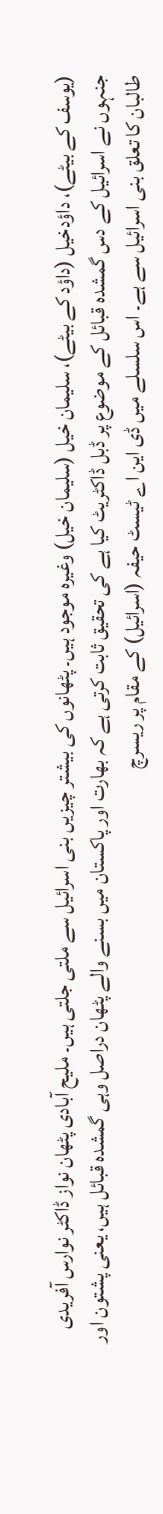(یوسف کے بیٹے)، داؤدخیل (داؤد کے بیٹے)، سلیمان خیل (سلیمان خیل) وغیرہ موجود ہیں۔ پٹھانوں کی بیشتر چیزیں بنی اسرائیل سے ملتی جلتی ہیں۔ ملیح آبادی پٹھان نواز ڈاکٹر نوارس آفریدی جنہوں نے اسرائیل کے دس گمشدہ قبائل کے موضوع پر ڈبل ڈاکٹریٹ کیا ہے کی تحقیق ثابت کرتی ہے کہ بھارت اور پاکستان میں بسنے والے پٹھان دراصل وہی گمشدہ قبائل ہیں، یعنی پشتون اور طالبان کا تعلق بنی اسرائیل سے ہے۔ اس سلسلے میں ڈی این اے ٹیسٹ حیفہ (اسرائیل) کے مقام پر ریسرچ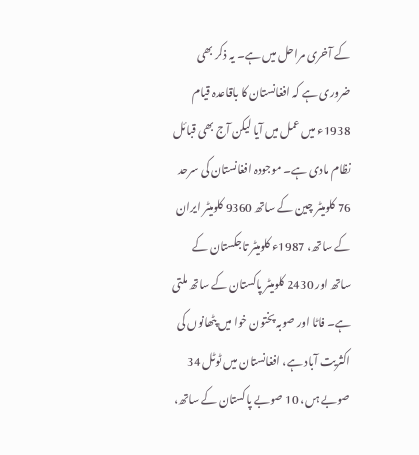کے آخری مراحل میں ہے۔ یہ ذکر بھی ضروری ہے کہ افغانستان کا باقاعدہ قیام 1938ء میں عمل میں آیا لیکن آج بھی قبائل نظام مادی ہے۔ موجودہ افغانستان کی سرحد 76 کلومیٹر چین کے ساتھ 9360 کلومیٹر ایران کے ساتھ، 1987ء کلومیٹر تاجکستان کے ساتھ اور 2430 کلومیٹر پاکستان کے ساتھ ملتی ہے۔ فاٹا اور صوبہ پختون خوا میں پٹھانوں کی اکثریت آباد ہے، افغانستان میں ٹوٹل 34 صوبے ہں، 10 صوبے پاکستان کے ساتھ،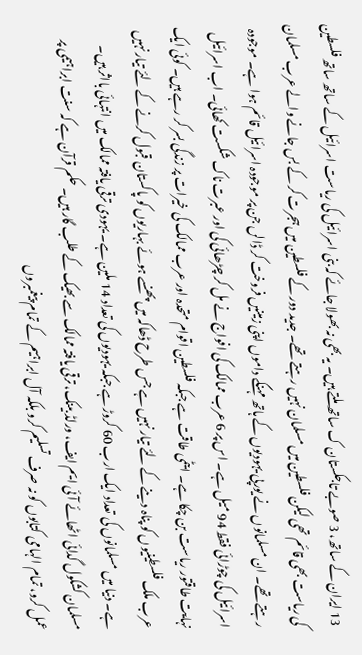13 ایران کے ساتھ، 3 صوبے تاجکستان ک ساتھ ملتے ہیں۔ یہ بھی نہ بھولا جائے کہ بنی اسرائیل کی ریاست اسرائیل کے ساتھ ساتھ فلسطین کی ریاست بھی قائم تھی لیکن فلسطین میں مسلمان نہیں رہتے تھے۔ جدید دور کے فلسطین میں ہجرت کر کے بس جانے والے عرب مسلمان رہتے تھے۔ ان مسلمانوں نے یورپی یہودیوں کے ہاتھ مہنگے داموں اپنی زمینیں فروخت کر ڈالں جن پر موجودہ اسرائیل قائم ہوا ہے۔ موجودہ اسرائیل کی چوڑائی فقط 94 میل ہے۔ اس پر 6 عرب ممالک کی افواج نے مل کر چڑھائی کی اور عبرت ناک شکست کھائی۔ اب اسرائیل نہایت طاقتور ریاست بن چکا ہے۔ ایٹمی طاقت ہے جبکہ فلسطین اقوام متحدہ اور عرب ممالک کی خیرات پر زندگی بسر کر رہے ہیں۔ کوئی ایک عرب ملک فلسطینیوں کو پناہ دینے کے لئے تیار نہیں ہے جس طرح ڈھاکہ میں پھنسے ہوئے بہاریوں کو پاکستان قبول کرنے کے لئے تیار نہیں ہے۔ دنیا میں مسلمانوں کی تعداد ایک ارب 60 کروڑ ہے جبکہ یہودیوں کی تعداد 14 ملین ہے۔ یہودی ترقی یافتہ ممالک میں انتہائی بااثر ہیں۔ مسلمان کشکول گدائی اٹھائے آئی ایم ایف، ورلڈ بینک، ترقی یافتہ ممالک سے بھیک کے طلب گار ہیں۔ حکم قرآن ہے کہ سنت ابراہیمی پر عمل کرو، تمام الہامی کتابوں کو نہ صرف تسلیم کرو بلکہ آل ابراہیم کے تمام پیغمبروں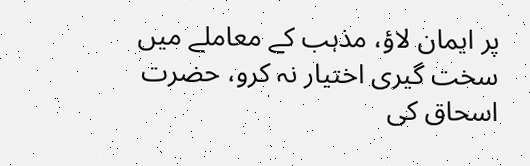پر ایمان لاؤ، مذہب کے معاملے میں سخت گیری اختیار نہ کرو، حضرت اسحاق کی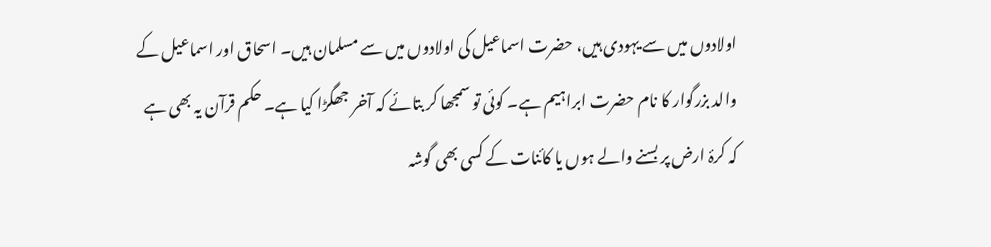اولادوں میں سے یہودی ہیں، حضرت اسماعیل کی اولادوں میں سے مسلمان ہیں۔ اسحاق اور اسماعیل کے والد بزرگوار کا نام حضرت ابراہیم ہے۔ کوئی تو سمجھا کر بتائے کہ آخر جھگڑا کیا ہے۔ حکم قرآن یہ بھی ہے کہ کرۂ ارض پر بسنے والے ہوں یا کائنات کے کسی بھی گوشہ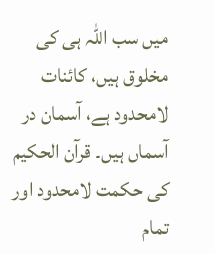میں سب اللہ ہی کی مخلوق ہیں، کائنات لامحدود ہے، آسمان در آسماں ہیں۔ قرآن الحکیم کی حکمت لامحدود اور تمام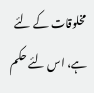مخلوقات کے لئے ہے، اس لئے حکم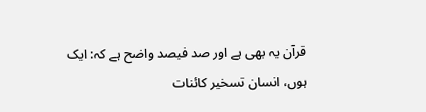قرآن یہ بھی ہے اور صد فیصد واضح ہے کہ: ایک ہوں، انسان تسخیر کائنات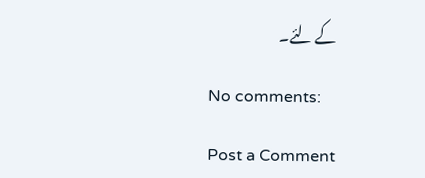کے لئے۔

No comments:

Post a Comment